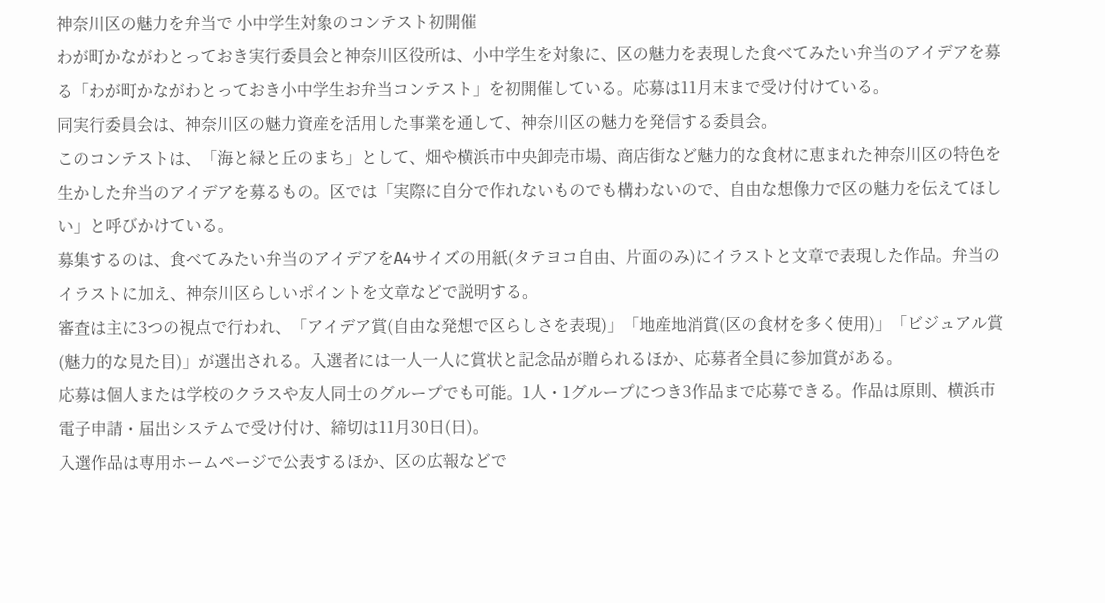神奈川区の魅力を弁当で 小中学生対象のコンテスト初開催
わが町かながわとっておき実行委員会と神奈川区役所は、小中学生を対象に、区の魅力を表現した食べてみたい弁当のアイデアを募る「わが町かながわとっておき小中学生お弁当コンテスト」を初開催している。応募は11月末まで受け付けている。
同実行委員会は、神奈川区の魅力資産を活用した事業を通して、神奈川区の魅力を発信する委員会。
このコンテストは、「海と緑と丘のまち」として、畑や横浜市中央卸売市場、商店街など魅力的な食材に恵まれた神奈川区の特色を生かした弁当のアイデアを募るもの。区では「実際に自分で作れないものでも構わないので、自由な想像力で区の魅力を伝えてほしい」と呼びかけている。
募集するのは、食べてみたい弁当のアイデアをA4サイズの用紙(タテヨコ自由、片面のみ)にイラストと文章で表現した作品。弁当のイラストに加え、神奈川区らしいポイントを文章などで説明する。
審査は主に3つの視点で行われ、「アイデア賞(自由な発想で区らしさを表現)」「地産地消賞(区の食材を多く使用)」「ビジュアル賞(魅力的な見た目)」が選出される。入選者には一人一人に賞状と記念品が贈られるほか、応募者全員に参加賞がある。
応募は個人または学校のクラスや友人同士のグループでも可能。1人・1グループにつき3作品まで応募できる。作品は原則、横浜市電子申請・届出システムで受け付け、締切は11月30日(日)。
入選作品は専用ホームページで公表するほか、区の広報などで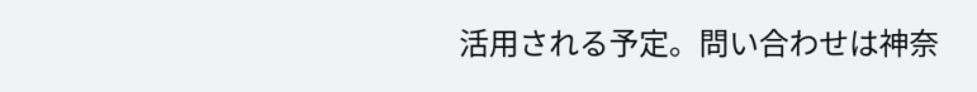活用される予定。問い合わせは神奈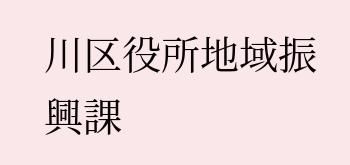川区役所地域振興課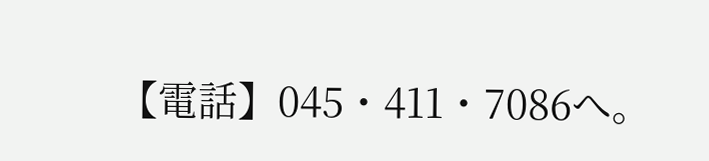【電話】045・411・7086へ。